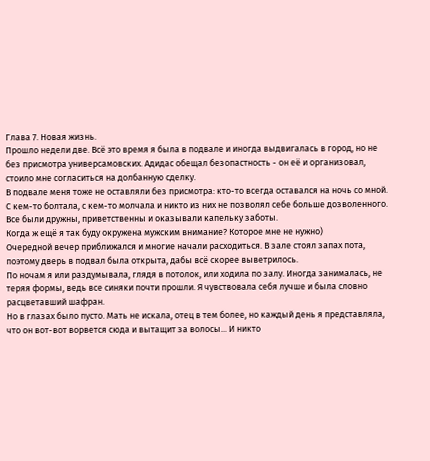Глава 7. Новая жизнь.
Прошло недели две. Всё это время я была в подвале и иногда выдвигалась в город, но не без присмотра универсамовских. Адидас обещал безопастность - он её и организовал, стоило мне согласиться на долбанную сделку.
В подвале меня тоже не оставляли без присмотра: кто-то всегда оставался на ночь со мной. С кем-то болтала, с кем-то молчала и никто из них не позволял себе больше дозволенного. Все были дружны, приветственны и оказывали капельку заботы.
Когда ж ещё я так буду окружена мужским внимание? Которое мне не нужно)
Очередной вечер приближался и многие начали расходиться. В зале стоял запах пота, поэтому дверь в подвал была открыта, дабы всё скорее выветрилось.
По ночам я или раздумывала, глядя в потолок, или ходила по залу. Иногда занималась, не теряя формы, ведь все синяки почти прошли. Я чувствовала себя лучше и была словно расцветавший шафран.
Но в глазах было пусто. Мать не искала, отец в тем более, но каждый день я представляла, что он вот-вот ворвется сюда и вытащит за волосы... И никто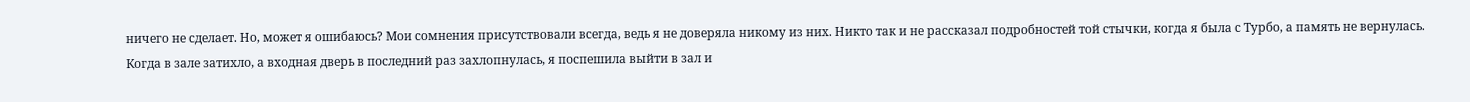ничего не сделает. Но, может я ошибаюсь? Мои сомнения присутствовали всегда, ведь я не доверяла никому из них. Никто так и не рассказал подробностей той стычки, когда я была с Турбо, а память не вернулась.
Когда в зале затихло, а входная дверь в последний раз захлопнулась, я поспешила выйти в зал и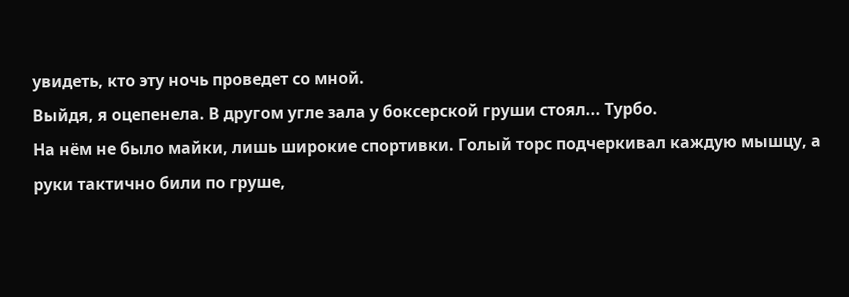увидеть, кто эту ночь проведет со мной.
Выйдя, я оцепенела. В другом угле зала у боксерской груши стоял... Турбо.
На нём не было майки, лишь широкие спортивки. Голый торс подчеркивал каждую мышцу, а руки тактично били по груше,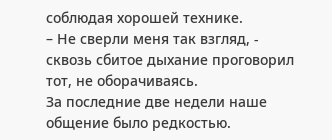соблюдая хорошей технике.
– Не сверли меня так взгляд, - сквозь сбитое дыхание проговорил тот, не оборачиваясь.
За последние две недели наше общение было редкостью.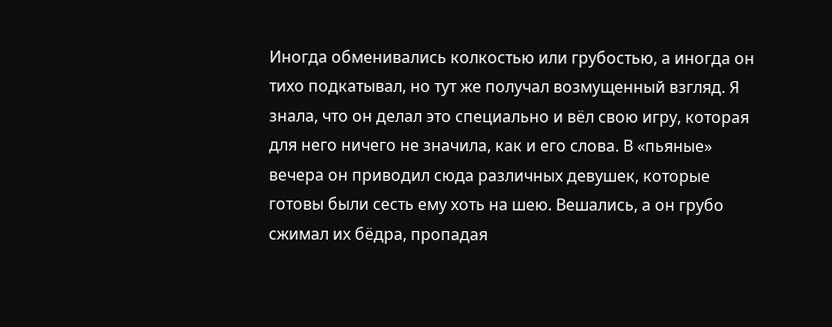Иногда обменивались колкостью или грубостью, а иногда он тихо подкатывал, но тут же получал возмущенный взгляд. Я знала, что он делал это специально и вёл свою игру, которая для него ничего не значила, как и его слова. В «пьяные» вечера он приводил сюда различных девушек, которые готовы были сесть ему хоть на шею. Вешались, а он грубо сжимал их бёдра, пропадая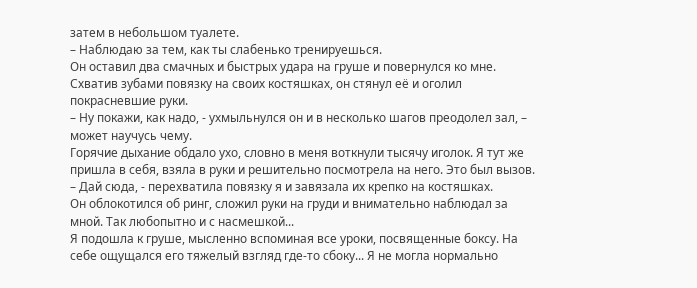затем в небольшом туалете.
– Наблюдаю за тем, как ты слабенько тренируешься.
Он оставил два смачных и быстрых удара на груше и повернулся ко мне. Схватив зубами повязку на своих костяшках, он стянул её и оголил покрасневшие руки.
– Ну покажи, как надо, - ухмыльнулся он и в несколько шагов преодолел зал, – может научусь чему.
Горячие дыхание обдало ухо, словно в меня воткнули тысячу иголок. Я тут же пришла в себя, взяла в руки и решительно посмотрела на него. Это был вызов.
– Дай сюда, - перехватила повязку я и завязала их крепко на костяшках.
Он облокотился об ринг, сложил руки на груди и внимательно наблюдал за мной. Так любопытно и с насмешкой...
Я подошла к груше, мысленно вспоминая все уроки, посвященные боксу. На себе ощущался его тяжелый взгляд где-то сбоку... Я не могла нормально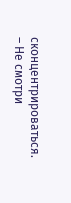сконцентрироваться.
– Не смотри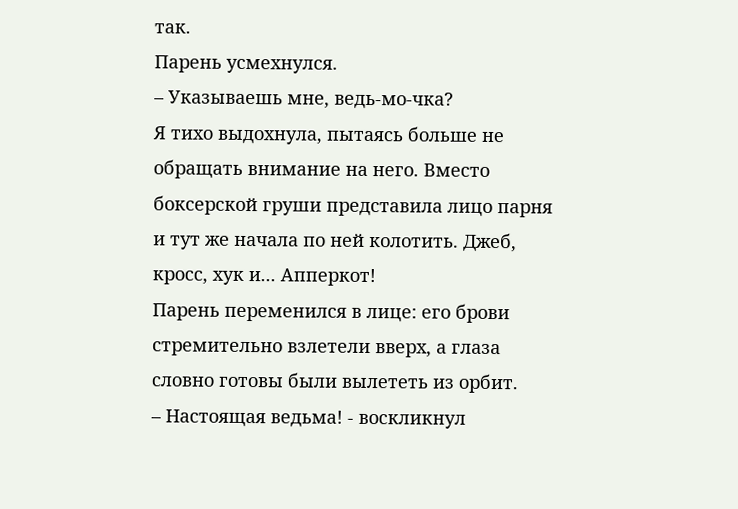так.
Парень усмехнулся.
– Указываешь мне, ведь-мо-чка?
Я тихо выдохнула, пытаясь больше не обращать внимание на него. Вместо боксерской груши представила лицо парня и тут же начала по ней колотить. Джеб, кросс, хук и... Апперкот!
Парень переменился в лице: его брови стремительно взлетели вверх, а глаза словно готовы были вылететь из орбит.
– Настоящая ведьма! - воскликнул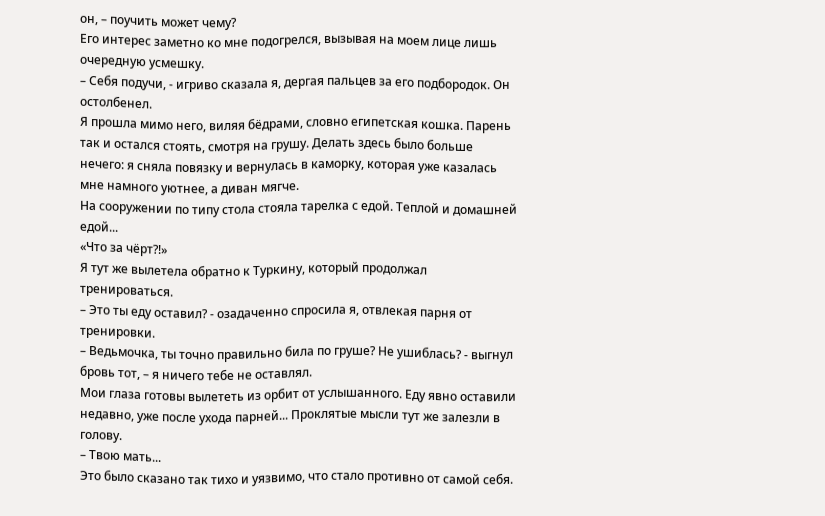он, – поучить может чему?
Его интерес заметно ко мне подогрелся, вызывая на моем лице лишь очередную усмешку.
– Себя подучи, - игриво сказала я, дергая пальцев за его подбородок. Он остолбенел.
Я прошла мимо него, виляя бёдрами, словно египетская кошка. Парень так и остался стоять, смотря на грушу. Делать здесь было больше нечего: я сняла повязку и вернулась в каморку, которая уже казалась мне намного уютнее, а диван мягче.
На сооружении по типу стола стояла тарелка с едой. Теплой и домашней едой...
«Что за чёрт?!»
Я тут же вылетела обратно к Туркину, который продолжал тренироваться.
– Это ты еду оставил? - озадаченно спросила я, отвлекая парня от тренировки.
– Ведьмочка, ты точно правильно била по груше? Не ушиблась? - выгнул бровь тот, – я ничего тебе не оставлял.
Мои глаза готовы вылететь из орбит от услышанного. Еду явно оставили недавно, уже после ухода парней... Проклятые мысли тут же залезли в голову.
– Твою мать...
Это было сказано так тихо и уязвимо, что стало противно от самой себя.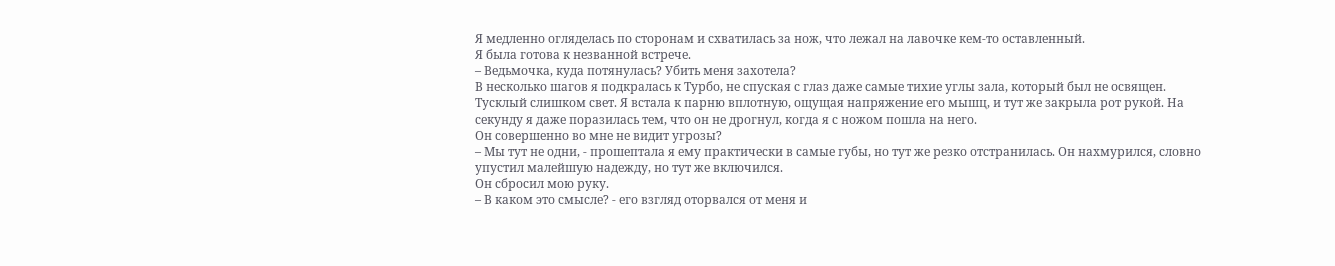Я медленно огляделась по сторонам и схватилась за нож, что лежал на лавочке кем-то оставленный.
Я была готова к незванной встрече.
– Ведьмочка, куда потянулась? Убить меня захотела?
В несколько шагов я подкралась к Турбо, не спуская с глаз даже самые тихие углы зала, который был не освящен. Тусклый слишком свет. Я встала к парню вплотную, ощущая напряжение его мышц, и тут же закрыла рот рукой. На секунду я даже поразилась тем, что он не дрогнул, когда я с ножом пошла на него.
Он совершенно во мне не видит угрозы?
– Мы тут не одни, - прошептала я ему практически в самые губы, но тут же резко отстранилась. Он нахмурился, словно упустил малейшую надежду, но тут же включился.
Он сбросил мою руку.
– В каком это смысле? - его взгляд оторвался от меня и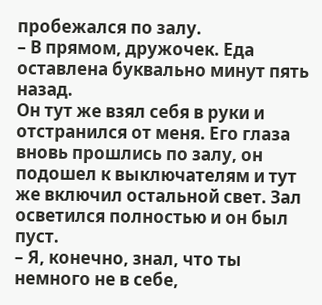пробежался по залу.
– В прямом, дружочек. Еда оставлена буквально минут пять назад.
Он тут же взял себя в руки и отстранился от меня. Его глаза вновь прошлись по залу, он подошел к выключателям и тут же включил остальной свет. Зал осветился полностью и он был пуст.
– Я, конечно, знал, что ты немного не в себе,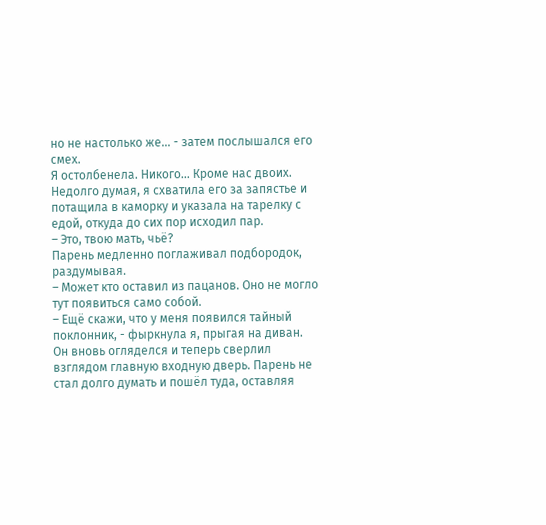но не настолько же... - затем послышался его смех.
Я остолбенела. Никого... Кроме нас двоих.
Недолго думая, я схватила его за запястье и потащила в каморку и указала на тарелку с едой, откуда до сих пор исходил пар.
– Это, твою мать, чьё?
Парень медленно поглаживал подбородок, раздумывая.
– Может кто оставил из пацанов. Оно не могло тут появиться само собой.
– Ещё скажи, что у меня появился тайный поклонник, - фыркнула я, прыгая на диван.
Он вновь огляделся и теперь сверлил взглядом главную входную дверь. Парень не стал долго думать и пошёл туда, оставляя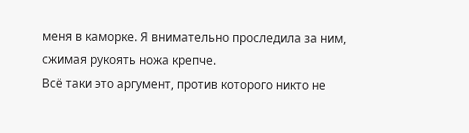меня в каморке. Я внимательно проследила за ним, сжимая рукоять ножа крепче.
Всё таки это аргумент, против которого никто не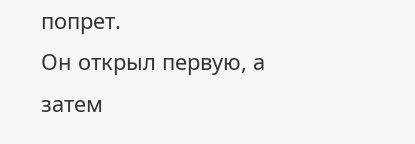попрет.
Он открыл первую, а затем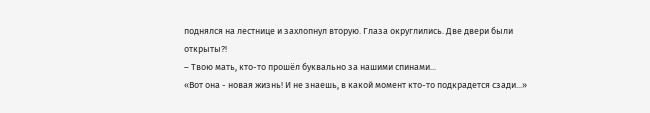поднялся на лестнице и захлопнул вторую. Глаза округлились. Две двери были открыты?!
– Твою мать, кто-то прошёл буквально за нашими спинами...
«Вот она - новая жизнь! И не знаешь, в какой момент кто-то подкрадется сзади...»